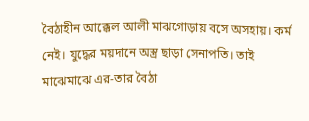বৈঠাহীন আক্কেল আলী মাঝগোড়ায় বসে অসহায়। কর্ম নেই। যুদ্ধের ময়দানে অস্ত্র ছাড়া সেনাপতি। তাই মাঝেমাঝে এর-তার বৈঠা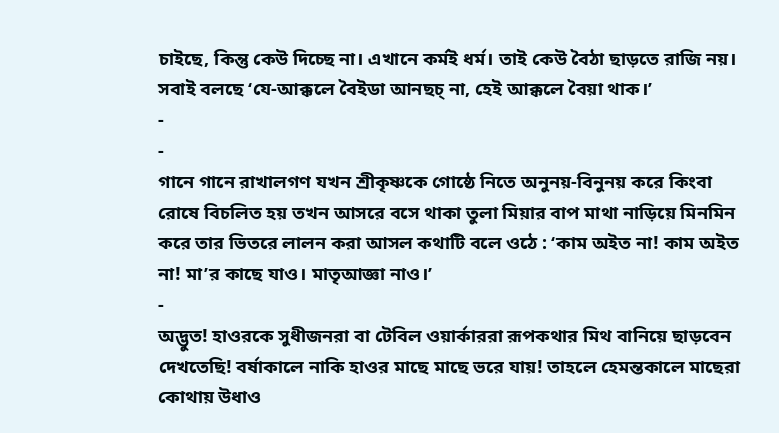চাইছে, কিন্তু কেউ দিচ্ছে না। এখানে কর্মই ধর্ম। তাই কেউ বৈঠা ছাড়তে রাজি নয়। সবাই বলছে ‘যে-আক্কলে বৈইডা আনছচ্ না, হেই আক্কলে বৈয়া থাক।’
-
-
গানে গানে রাখালগণ যখন শ্রীকৃষ্ণকে গোষ্ঠে নিতে অনুনয়-বিনুনয় করে কিংবা রোষে বিচলিত হয় তখন আসরে বসে থাকা তুলা মিয়ার বাপ মাথা নাড়িয়ে মিনমিন করে তার ভিতরে লালন করা আসল কথাটি বলে ওঠে : ‘কাম অইত না! কাম অইত না! মা’র কাছে যাও। মাতৃআজ্ঞা নাও।’
-
অদ্ভুত! হাওরকে সুধীজনরা বা টেবিল ওয়ার্কাররা রূপকথার মিথ বানিয়ে ছাড়বেন দেখতেছি! বর্ষাকালে নাকি হাওর মাছে মাছে ভরে যায়! তাহলে হেমন্তকালে মাছেরা কোথায় উধাও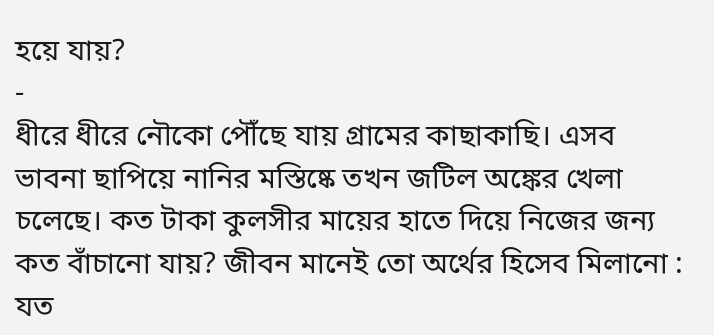হয়ে যায়?
-
ধীরে ধীরে নৌকো পৌঁছে যায় গ্রামের কাছাকাছি। এসব ভাবনা ছাপিয়ে নানির মস্তিষ্কে তখন জটিল অঙ্কের খেলা চলেছে। কত টাকা কুলসীর মায়ের হাতে দিয়ে নিজের জন্য কত বাঁচানো যায়? জীবন মানেই তো অর্থের হিসেব মিলানো : যত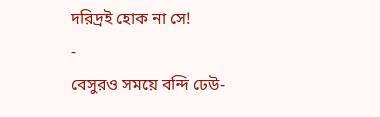দরিদ্রই হোক না সে!
-
বেসুরও সময়ে বন্দি ঢেউ-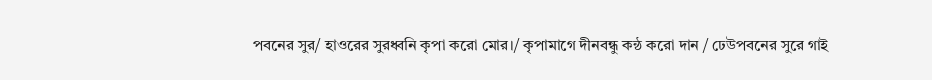পবনের সুর/ হাওরের সুরধ্বনি কৃপা করো মোর।/ কৃপামাগে দীনবন্ধু কন্ঠ করো দান / ঢেউপবনের সুরে গাই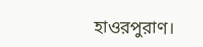হাওরপুরাণ।